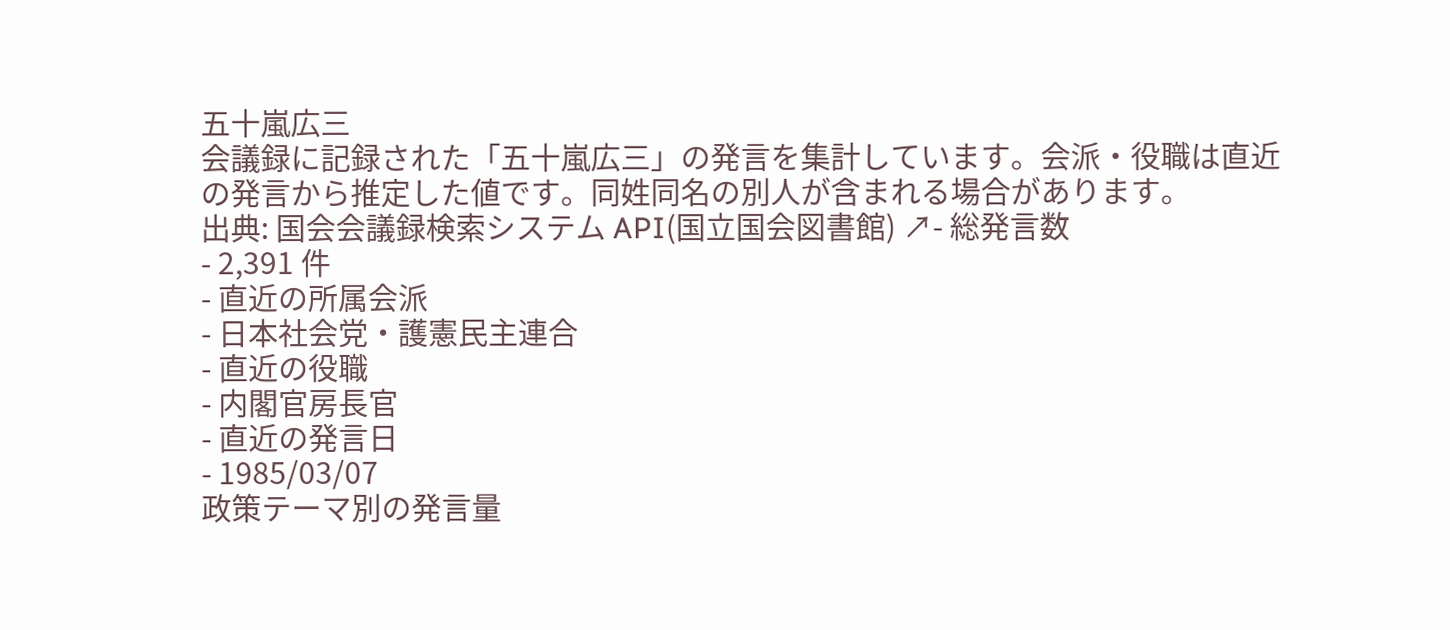五十嵐広三
会議録に記録された「五十嵐広三」の発言を集計しています。会派・役職は直近の発言から推定した値です。同姓同名の別人が含まれる場合があります。
出典: 国会会議録検索システム API(国立国会図書館) ↗- 総発言数
- 2,391 件
- 直近の所属会派
- 日本社会党・護憲民主連合
- 直近の役職
- 内閣官房長官
- 直近の発言日
- 1985/03/07
政策テーマ別の発言量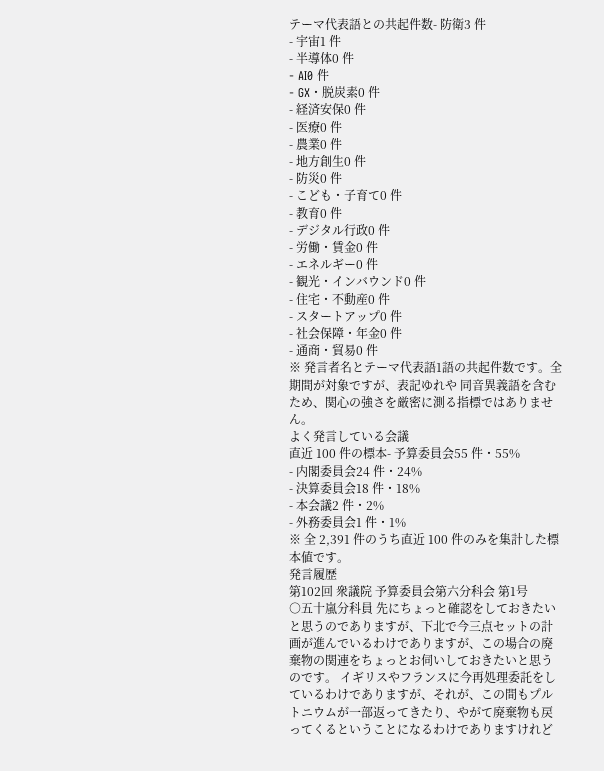テーマ代表語との共起件数- 防衛3 件
- 宇宙1 件
- 半導体0 件
- AI0 件
- GX・脱炭素0 件
- 経済安保0 件
- 医療0 件
- 農業0 件
- 地方創生0 件
- 防災0 件
- こども・子育て0 件
- 教育0 件
- デジタル行政0 件
- 労働・賃金0 件
- エネルギー0 件
- 観光・インバウンド0 件
- 住宅・不動産0 件
- スタートアップ0 件
- 社会保障・年金0 件
- 通商・貿易0 件
※ 発言者名とテーマ代表語1語の共起件数です。全期間が対象ですが、表記ゆれや 同音異義語を含むため、関心の強さを厳密に測る指標ではありません。
よく発言している会議
直近 100 件の標本- 予算委員会55 件・55%
- 内閣委員会24 件・24%
- 決算委員会18 件・18%
- 本会議2 件・2%
- 外務委員会1 件・1%
※ 全 2,391 件のうち直近 100 件のみを集計した標本値です。
発言履歴
第102回 衆議院 予算委員会第六分科会 第1号
○五十嵐分科員 先にちょっと確認をしておきたいと思うのでありますが、下北で今三点セットの計画が進んでいるわけでありますが、この場合の廃棄物の関連をちょっとお伺いしておきたいと思うのです。 イギリスやフランスに今再処理委託をしているわけでありますが、それが、この間もプルトニウムが一部返ってきたり、やがて廃棄物も戻ってくるということになるわけでありますけれど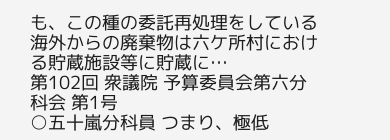も、この種の委託再処理をしている海外からの廃棄物は六ケ所村における貯蔵施設等に貯蔵に…
第102回 衆議院 予算委員会第六分科会 第1号
○五十嵐分科員 つまり、極低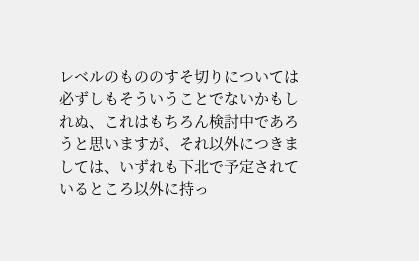レベルのもののすそ切りについては必ずしもそういうことでないかもしれぬ、これはもちろん検討中であろうと思いますが、それ以外につきましては、いずれも下北で予定されているところ以外に持っ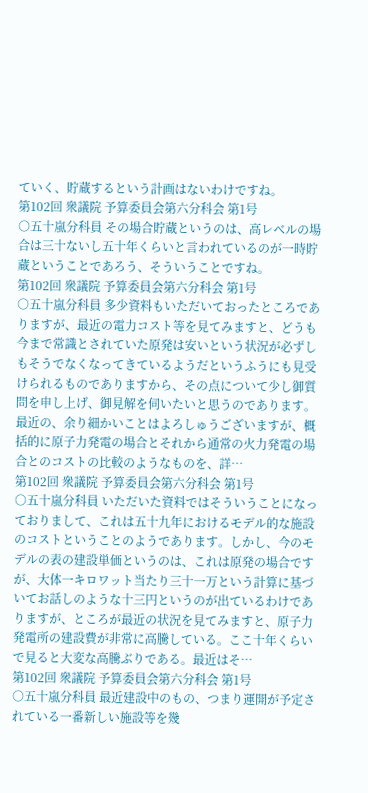ていく、貯蔵するという計画はないわけですね。
第102回 衆議院 予算委員会第六分科会 第1号
○五十嵐分科員 その場合貯蔵というのは、高レベルの場合は三十ないし五十年くらいと言われているのが一時貯蔵ということであろう、そういうことですね。
第102回 衆議院 予算委員会第六分科会 第1号
○五十嵐分科員 多少資料もいただいておったところでありますが、最近の電力コスト等を見てみますと、どうも今まで常識とされていた原発は安いという状況が必ずしもそうでなくなってきているようだというふうにも見受けられるものでありますから、その点について少し御質問を申し上げ、御見解を伺いたいと思うのであります。 最近の、余り細かいことはよろしゅうございますが、概括的に原子力発電の場合とそれから通常の火力発電の場合とのコストの比較のようなものを、詳…
第102回 衆議院 予算委員会第六分科会 第1号
○五十嵐分科員 いただいた資料ではそういうことになっておりまして、これは五十九年におけるモデル的な施設のコストということのようであります。しかし、今のモデルの表の建設単価というのは、これは原発の場合ですが、大体一キロワット当たり三十一万という計算に基づいてお話しのような十三円というのが出ているわけでありますが、ところが最近の状況を見てみますと、原子力発電所の建設費が非常に高騰している。ここ十年くらいで見ると大変な高騰ぶりである。最近はそ…
第102回 衆議院 予算委員会第六分科会 第1号
○五十嵐分科員 最近建設中のもの、つまり運開が予定されている一番新しい施設等を幾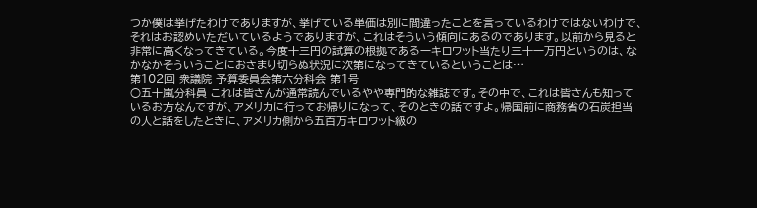つか僕は挙げたわけでありますが、挙げている単価は別に間違ったことを言っているわけではないわけで、それはお認めいただいているようでありますが、これはそういう傾向にあるのであります。以前から見ると非常に高くなってきている。今度十三円の試算の根拠である一キロワット当たり三十一万円というのは、なかなかそういうことにおさまり切らぬ状況に次第になってきているということは…
第102回 衆議院 予算委員会第六分科会 第1号
○五十嵐分科員 これは皆さんが通常読んでいるやや専門的な雑誌です。その中で、これは皆さんも知っているお方なんですが、アメリカに行ってお帰りになって、そのときの話ですよ。帰国前に商務省の石炭担当の人と話をしたときに、アメリカ側から五百万キロワット級の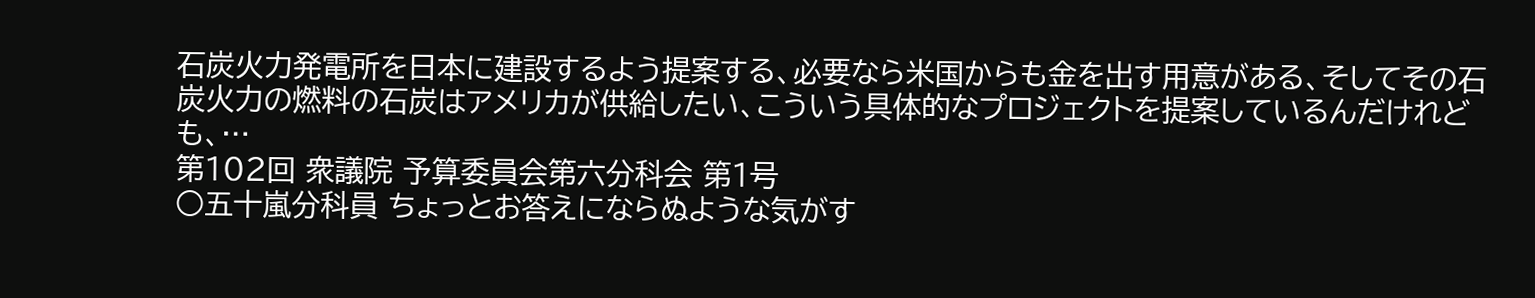石炭火力発電所を日本に建設するよう提案する、必要なら米国からも金を出す用意がある、そしてその石炭火力の燃料の石炭はアメリカが供給したい、こういう具体的なプロジェクトを提案しているんだけれども、…
第102回 衆議院 予算委員会第六分科会 第1号
○五十嵐分科員 ちょっとお答えにならぬような気がす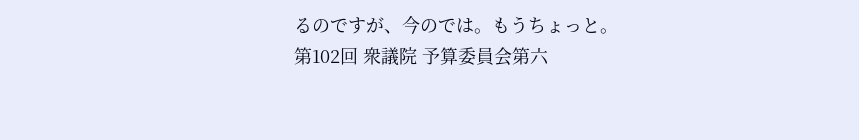るのですが、今のでは。もうちょっと。
第102回 衆議院 予算委員会第六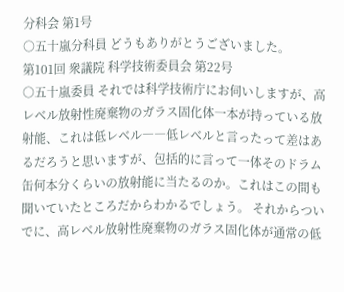分科会 第1号
○五十嵐分科員 どうもありがとうございました。
第101回 衆議院 科学技術委員会 第22号
○五十嵐委員 それでは科学技術庁にお伺いしますが、高レベル放射性廃棄物のガラス固化体一本が持っている放射能、これは低レベル――低レベルと言ったって差はあるだろうと思いますが、包括的に言って一体そのドラム缶何本分くらいの放射能に当たるのか。これはこの間も聞いていたところだからわかるでしょう。 それからついでに、高レベル放射性廃棄物のガラス固化体が通常の低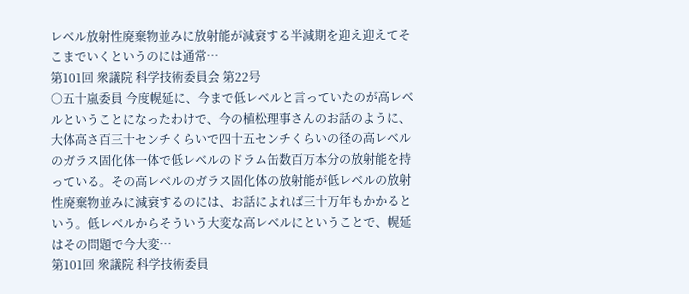レベル放射性廃棄物並みに放射能が減衰する半減期を迎え迎えてそこまでいくというのには通常…
第101回 衆議院 科学技術委員会 第22号
○五十嵐委員 今度幌延に、今まで低レベルと言っていたのが高レベルということになったわけで、今の植松理事さんのお話のように、大体高さ百三十センチくらいで四十五センチくらいの径の高レベルのガラス固化体一体で低レベルのドラム缶数百万本分の放射能を持っている。その高レベルのガラス固化体の放射能が低レベルの放射性廃棄物並みに減衰するのには、お話によれば三十万年もかかるという。低レベルからそういう大変な高レベルにということで、幌延はその問題で今大変…
第101回 衆議院 科学技術委員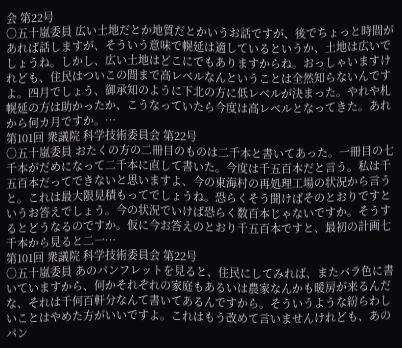会 第22号
○五十嵐委員 広い土地だとか地質だとかいうお話ですが、後でちょっと時間があれば話しますが、そういう意味で幌延は適しているというか、土地は広いでしょうね。しかし、広い土地はどこにでもありますからね。おっしゃいますけれども、住民はついこの間まで高レベルなんということは全然知らないんですよ。四月でしょう、御承知のように下北の方に低レベルが決まった。やれや札幌延の方は助かったか、こうなっていたら今度は高レベルとなってきた。あれから何カ月ですか。…
第101回 衆議院 科学技術委員会 第22号
○五十嵐委員 おたくの方の二冊目のものは二千本と書いてあった。一冊目の七千本がだめになって二千本に直して書いた。今度は千五百本だと言う。私は千五百本だってできないと思いますよ、今の東海村の再処理工場の状況から言うと。これは最大限見積もってでしょうね。恐らくそう聞けばそのとおりですというお答えでしょう。今の状況でいけば恐らく数百本じゃないですか。そうするとどうなるのですか。仮に今お答えのとおり千五百本ですと、最初の計画七千本から見ると二一…
第101回 衆議院 科学技術委員会 第22号
○五十嵐委員 あのパンフレットを見ると、住民にしてみれば、またバラ色に書いていますから、何かそれぞれの家庭もあるいは農家なんかも暖房が来るんだな、それは千何百軒分なんて書いてあるんですから。そういうような紛らわしいことはやめた方がいいですよ。これはもう改めて言いませんけれども、あのパン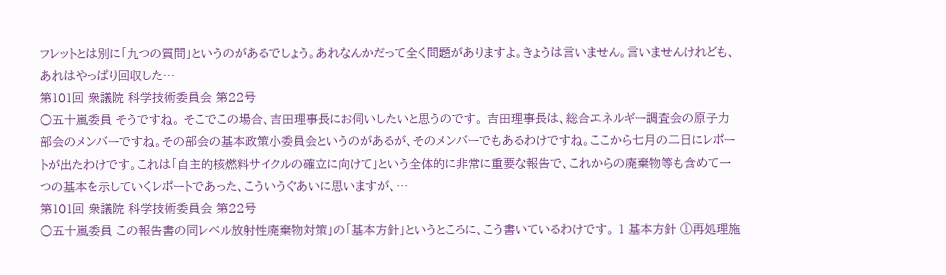フレットとは別に「九つの質問」というのがあるでしょう。あれなんかだって全く問題がありますよ。きょうは言いません。言いませんけれども、あれはやっぱり回収した…
第101回 衆議院 科学技術委員会 第22号
○五十嵐委員 そうですね。 そこでこの場合、吉田理事長にお伺いしたいと思うのです。 吉田理事長は、総合エネルギー調査会の原子力部会のメンバーですね。その部会の基本政策小委員会というのがあるが、そのメンバーでもあるわけですね。ここから七月の二日にレポートが出たわけです。これは「自主的核燃料サイクルの確立に向けて」という全体的に非常に重要な報告で、これからの廃棄物等も含めて一つの基本を示していくレポートであった、こういうぐあいに思いますが、…
第101回 衆議院 科学技術委員会 第22号
○五十嵐委員 この報告書の同レベル放射性廃棄物対策」の「基本方針」というところに、こう書いているわけです。 1 基本方針 ①再処理施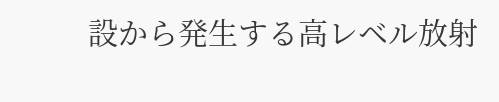設から発生する高レベル放射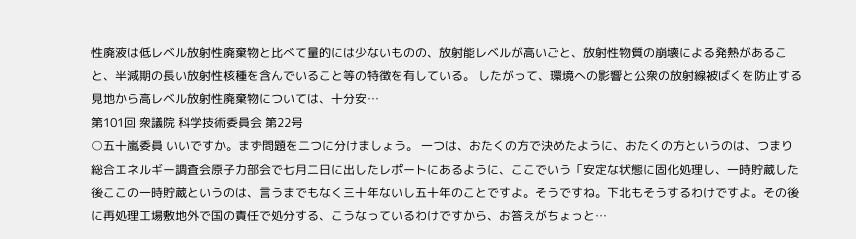性廃液は低レベル放射性廃棄物と比べて量的には少ないものの、放射能レベルが高いごと、放射性物質の崩壊による発熱があること、半減期の長い放射性核種を含んでいること等の特徴を有している。 したがって、環境への影響と公衆の放射線被ばくを防止する見地から高レベル放射性廃棄物については、十分安…
第101回 衆議院 科学技術委員会 第22号
○五十嵐委員 いいですか。まず問題を二つに分けましょう。 一つは、おたくの方で決めたように、おたくの方というのは、つまり総合エネルギー調査会原子力部会で七月二日に出したレポートにあるように、ここでいう「安定な状態に固化処理し、一時貯蔵した後ここの一時貯蔵というのは、言うまでもなく三十年ないし五十年のことですよ。そうですね。下北もそうするわけですよ。その後に再処理工場敷地外で国の責任で処分する、こうなっているわけですから、お答えがちょっと…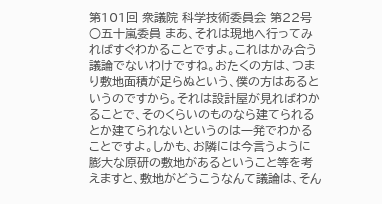第101回 衆議院 科学技術委員会 第22号
○五十嵐委員 まあ、それは現地へ行ってみればすぐわかることですよ。これはかみ合う議論でないわけですね。おたくの方は、つまり敷地面積が足らぬという、僕の方はあるというのですから。それは設計屋が見ればわかることで、そのくらいのものなら建てられるとか建てられないというのは一発でわかることですよ。しかも、お隣には今言うように膨大な原研の敷地があるということ等を考えますと、敷地がどうこうなんて議論は、そん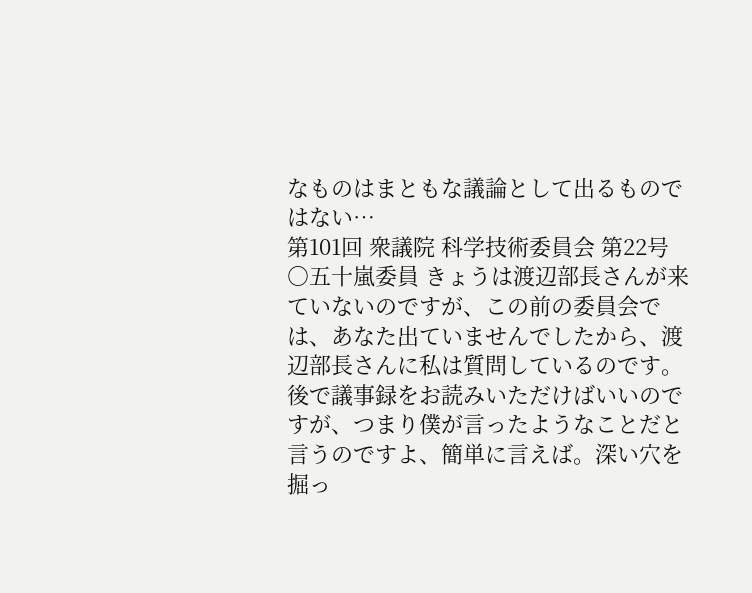なものはまともな議論として出るものではない…
第101回 衆議院 科学技術委員会 第22号
○五十嵐委員 きょうは渡辺部長さんが来ていないのですが、この前の委員会では、あなた出ていませんでしたから、渡辺部長さんに私は質問しているのです。後で議事録をお読みいただけばいいのですが、つまり僕が言ったようなことだと言うのですよ、簡単に言えば。深い穴を掘っ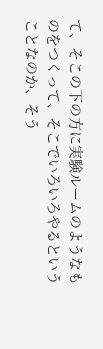て、そこの下の方に実験ルームのようなものをつくって、そこでいろいろやるということなのか、そう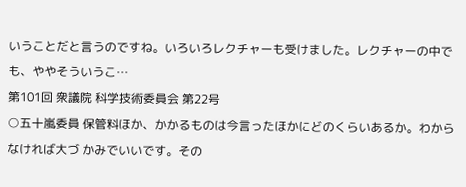いうことだと言うのですね。いろいろレクチャーも受けました。レクチャーの中でも、ややそういうこ…
第101回 衆議院 科学技術委員会 第22号
○五十嵐委員 保管料ほか、かかるものは今言ったほかにどのくらいあるか。わからなければ大づ かみでいいです。その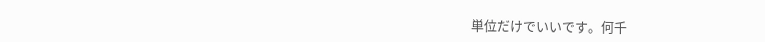単位だけでいいです。何千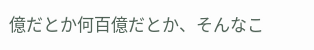億だとか何百億だとか、そんなこ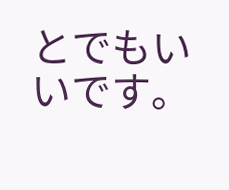とでもいいです。